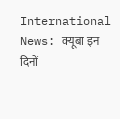International News: क्यूबा इन दिनों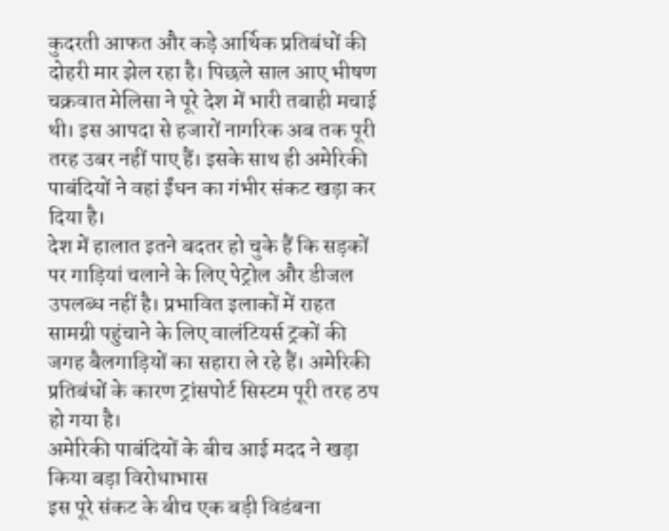कुदरती आफत और कड़े आर्थिक प्रतिबंधों की दोहरी मार झेल रहा है। पिछले साल आए भीषण चक्रवात मेलिसा ने पूरे देश में भारी तबाही मचाई थी। इस आपदा से हजारों नागरिक अब तक पूरी तरह उबर नहीं पाए हैं। इसके साथ ही अमेरिकी पाबंदियों ने वहां ईंधन का गंभीर संकट खड़ा कर दिया है।
देश में हालात इतने बदतर हो चुके हैं कि सड़कों पर गाड़ियां चलाने के लिए पेट्रोल और डीजल उपलब्ध नहीं है। प्रभावित इलाकों में राहत सामग्री पहुंचाने के लिए वालंटियर्स ट्रकों की जगह बैलगाड़ियों का सहारा ले रहे हैं। अमेरिकी प्रतिबंधों के कारण ट्रांसपोर्ट सिस्टम पूरी तरह ठप हो गया है।
अमेरिकी पाबंदियों के बीच आई मदद ने खड़ा किया बड़ा विरोधाभास
इस पूरे संकट के बीच एक बड़ी विडंबना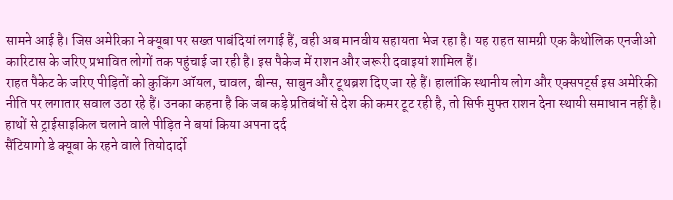सामने आई है। जिस अमेरिका ने क्यूबा पर सख्त पाबंदियां लगाई हैं, वही अब मानवीय सहायता भेज रहा है। यह राहत सामग्री एक कैथोलिक एनजीओ कारिटास के जरिए प्रभावित लोगों तक पहुंचाई जा रही है। इस पैकेज में राशन और जरूरी दवाइयां शामिल हैं।
राहत पैकेट के जरिए पीड़ितों को कुकिंग ऑयल, चावल, बीन्स, साबुन और टूथब्रश दिए जा रहे हैं। हालांकि स्थानीय लोग और एक्सपर्ट्स इस अमेरिकी नीति पर लगातार सवाल उठा रहे हैं। उनका कहना है कि जब कड़े प्रतिबंधों से देश की कमर टूट रही है, तो सिर्फ मुफ्त राशन देना स्थायी समाधान नहीं है।
हाथों से ट्राईसाइकिल चलाने वाले पीड़ित ने बयां किया अपना दर्द
सैंटियागो डे क्यूबा के रहने वाले तियोदार्दो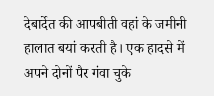देबार्देत की आपबीती वहां के जमीनी हालात बयां करती है। एक हादसे में अपने दोनों पैर गंवा चुके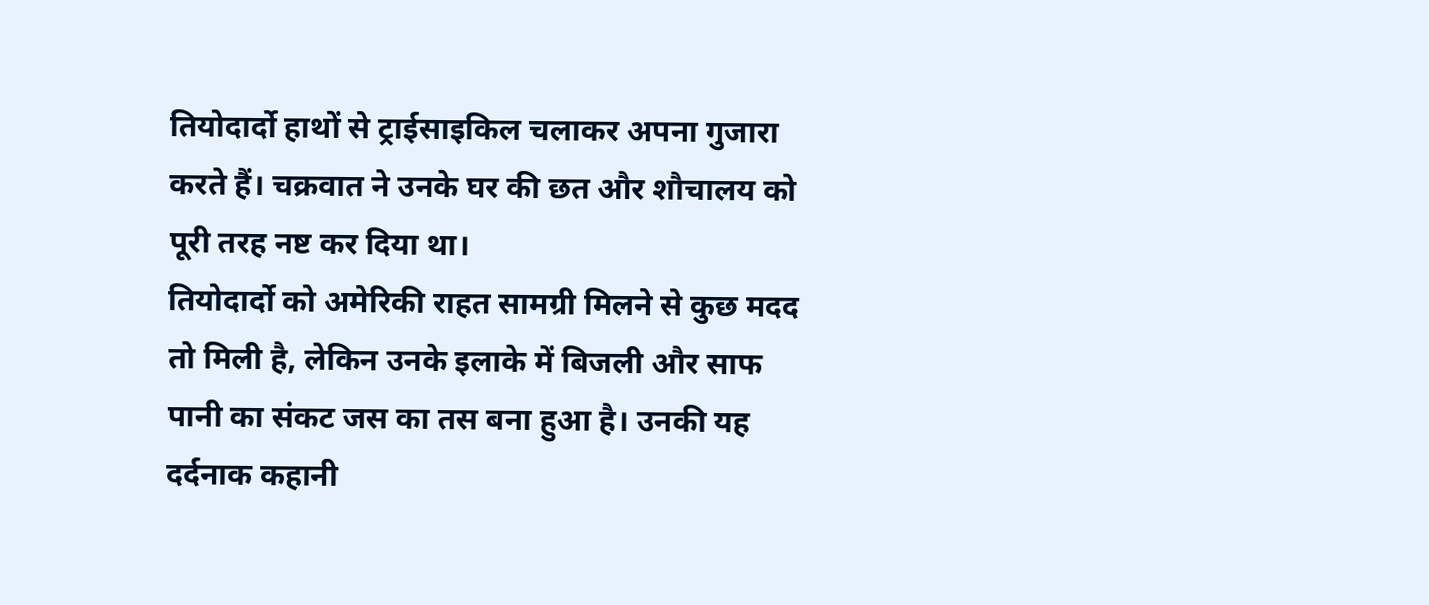तियोदार्दो हाथों से ट्राईसाइकिल चलाकर अपना गुजारा करते हैं। चक्रवात ने उनके घर की छत और शौचालय को पूरी तरह नष्ट कर दिया था।
तियोदार्दो को अमेरिकी राहत सामग्री मिलने से कुछ मदद तो मिली है, लेकिन उनके इलाके में बिजली और साफ पानी का संकट जस का तस बना हुआ है। उनकी यह दर्दनाक कहानी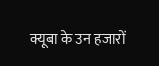क्यूबा के उन हजारों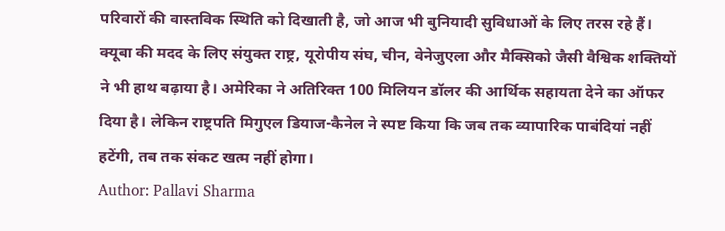परिवारों की वास्तविक स्थिति को दिखाती है, जो आज भी बुनियादी सुविधाओं के लिए तरस रहे हैं।
क्यूबा की मदद के लिए संयुक्त राष्ट्र, यूरोपीय संघ, चीन, वेनेजुएला और मैक्सिको जैसी वैश्विक शक्तियों ने भी हाथ बढ़ाया है। अमेरिका ने अतिरिक्त 100 मिलियन डॉलर की आर्थिक सहायता देने का ऑफर दिया है। लेकिन राष्ट्रपति मिगुएल डियाज-कैनेल ने स्पष्ट किया कि जब तक व्यापारिक पाबंदियां नहीं हटेंगी, तब तक संकट खत्म नहीं होगा।
Author: Pallavi Sharma